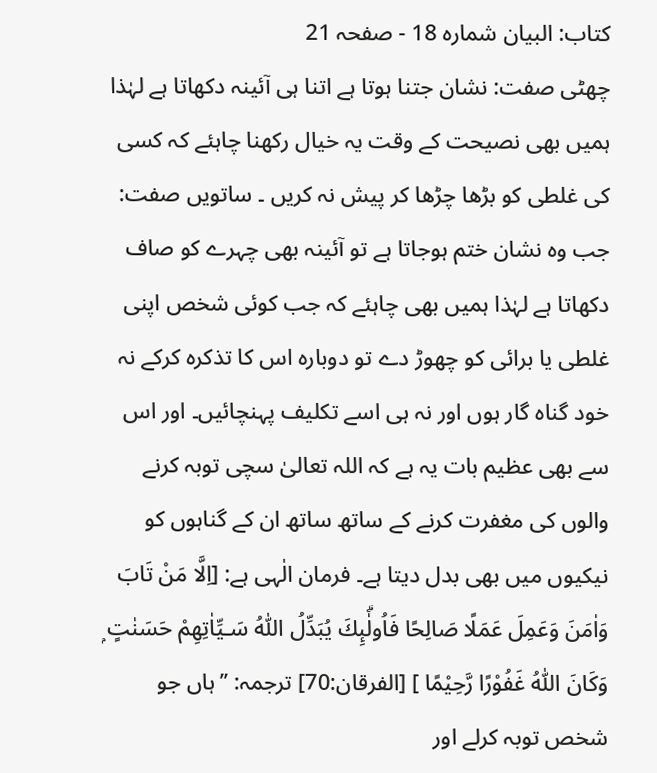کتاب: البیان شمارہ 18 - صفحہ 21
چھٹی صفت: نشان جتنا ہوتا ہے اتنا ہی آئینہ دکھاتا ہے لہٰذا ہمیں بھی نصیحت کے وقت یہ خیال رکھنا چاہئے کہ کسی کی غلطی کو بڑھا چڑھا کر پیش نہ کریں ۔ ساتویں صفت: جب وہ نشان ختم ہوجاتا ہے تو آئینہ بھی چہرے کو صاف دکھاتا ہے لہٰذا ہمیں بھی چاہئے کہ جب کوئی شخص اپنی غلطی یا برائی کو چھوڑ دے تو دوبارہ اس کا تذکرہ کرکے نہ خود گناہ گار ہوں اور نہ ہی اسے تکلیف پہنچائیں۔ اور اس سے بھی عظیم بات یہ ہے کہ اللہ تعالیٰ سچی توبہ کرنے والوں کی مغفرت کرنے کے ساتھ ساتھ ان کے گناہوں کو نیکیوں میں بھی بدل دیتا ہے۔ فرمان الٰہی ہے: [اِلَّا مَنْ تَابَ وَاٰمَنَ وَعَمِلَ عَمَلًا صَالِحًا فَاُولٰۗىِٕكَ يُبَدِّلُ اللّٰهُ سَـيِّاٰتِهِمْ حَسَنٰتٍ ۭ وَكَانَ اللّٰهُ غَفُوْرًا رَّحِيْمًا ] [الفرقان:70] ترجمہ: ’’ہاں جو شخص توبہ کرلے اور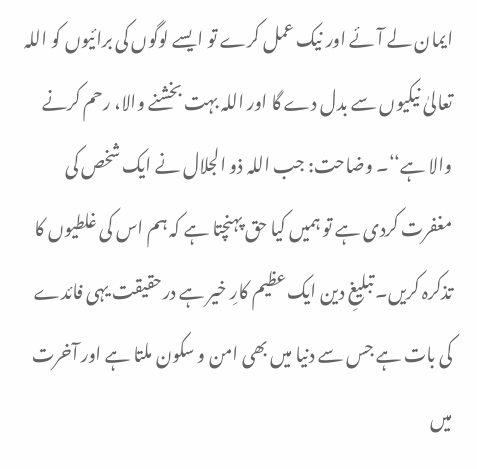ایمان لے آئے اور نیک عمل کرے تو ایسے لوگوں کی برائیوں کو اللہ تعالیٰ نیکیوں سے بدل دے گا اور اللہ بہت بخشنے والا، رحم کرنے والا ہے‘‘۔ وضاحت: جب اللہ ذو الجلال نے ایک شخص کی مغفرت کردی ہے تو ہمیں کیا حق پہنچتا ہے کہ ہم اس کی غلطیوں کا تذکرہ کریں۔ تبلیغِ دین ایک عظیم کارِ خیر ہے درحقیقت یہی فائدے کی بات ہے جس سے دنیا میں بھی امن و سکون ملتا ہے اور آخرت میں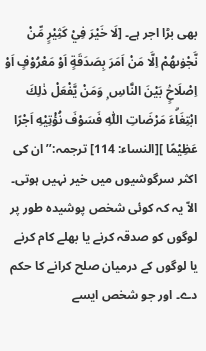بھی بڑا اجر ہے۔ [لَا خَيْرَ فِيْ كَثِيْرٍ مِّنْ نَّجْوٰىھُمْ اِلَّا مَنْ اَمَرَ بِصَدَقَةٍ اَوْ مَعْرُوْفٍ اَوْ اِصْلَاحٍۢ بَيْنَ النَّاسِ ۭ وَمَنْ يَّفْعَلْ ذٰلِكَ ابْتِغَاۗءَ مَرْضَاتِ اللّٰهِ فَسَوْفَ نُؤْتِيْهِ اَجْرًا عَظِيْمًا ][النساء: 114] ترجمہ:’’ ان کی اکثر سرگوشیوں میں خیر نہیں ہوتی۔ الاّ یہ کہ کوئی شخص پوشیدہ طور پر لوگوں کو صدقہ کرنے یا بھلے کام کرنے یا لوگوں کے درمیان صلح کرانے کا حکم دے۔ اور جو شخص ایسے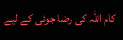کام اللہ کی رضا جوئی کے لیے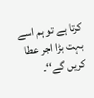کرتا ہے تو ہم اسے بہت بڑا اجر عطا کریں گے‘‘۔